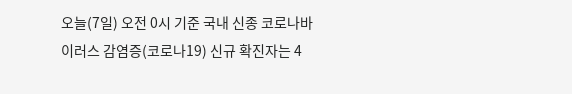오늘(7일) 오전 0시 기준 국내 신종 코로나바이러스 감염증(코로나19) 신규 확진자는 4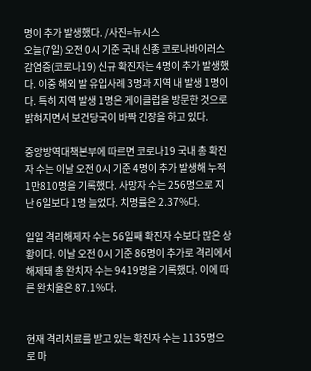명이 추가 발생했다. /사진=뉴시스
오늘(7일) 오전 0시 기준 국내 신종 코로나바이러스 감염증(코로나19) 신규 확진자는 4명이 추가 발생했다. 이중 해외 발 유입사례 3명과 지역 내 발생 1명이다. 특히 지역 발생 1명은 게이클럽을 방문한 것으로 밝혀지면서 보건당국이 바짝 긴장을 하고 있다.

중앙방역대책본부에 따르면 코로나19 국내 총 확진자 수는 이날 오전 0시 기준 4명이 추가 발생해 누적 1만810명을 기록했다. 사망자 수는 256명으로 지난 6일보다 1명 늘었다. 치명률은 2.37%다.

일일 격리해제자 수는 56일째 확진자 수보다 많은 상황이다. 이날 오전 0시 기준 86명이 추가로 격리에서 해제돼 총 완치자 수는 9419명을 기록했다. 이에 따른 완치율은 87.1%다.


현재 격리치료를 받고 있는 확진자 수는 1135명으로 마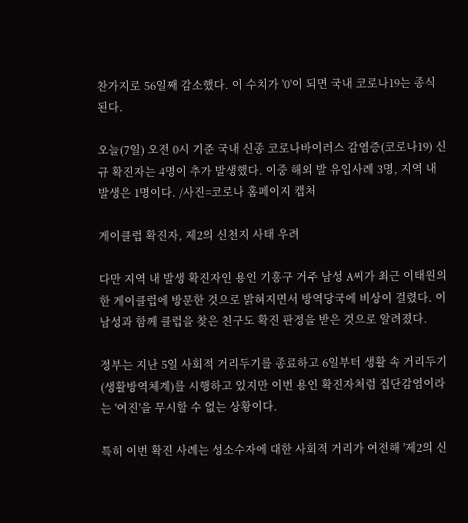찬가지로 56일째 감소했다. 이 수치가 '0'이 되면 국내 코로나19는 종식된다.

오늘(7일) 오전 0시 기준 국내 신종 코로나바이러스 감염증(코로나19) 신규 확진자는 4명이 추가 발생했다. 이중 해외 발 유입사례 3명, 지역 내 발생은 1명이다. /사진=코로나 홈페이지 캡처

게이클럽 확진자, 제2의 신천지 사태 우려

다만 지역 내 발생 확진자인 용인 기흥구 거주 남성 A씨가 최근 이태원의 한 게이클럽에 방문한 것으로 밝혀지면서 방역당국에 비상이 걸렸다. 이 남성과 함께 클럽을 찾은 친구도 확진 판정을 받은 것으로 알려졌다.

정부는 지난 5일 사회적 거리두기를 종료하고 6일부터 생활 속 거리두기(생활방역체계)를 시행하고 있지만 이번 용인 확진자처럼 집단감염이라는 '여진'을 무시할 수 없는 상황이다.

특히 이번 확진 사례는 성소수자에 대한 사회적 거리가 여전해 '제2의 신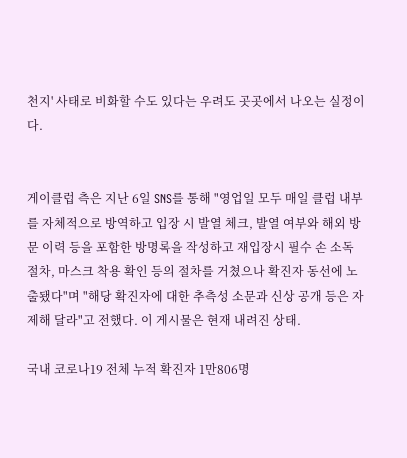천지' 사태로 비화할 수도 있다는 우려도 곳곳에서 나오는 실정이다.


게이클럽 측은 지난 6일 SNS를 통해 "영업일 모두 매일 클럽 내부를 자체적으로 방역하고 입장 시 발열 체크, 발열 여부와 해외 방문 이력 등을 포함한 방명록을 작성하고 재입장시 필수 손 소독 절차, 마스크 착용 확인 등의 절차를 거쳤으나 확진자 동선에 노출됐다"며 "해당 확진자에 대한 추측성 소문과 신상 공개 등은 자제해 달라"고 전했다. 이 게시물은 현재 내려진 상태.

국내 코로나19 전체 누적 확진자 1만806명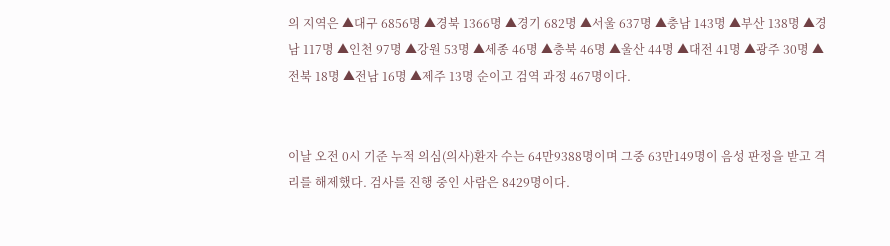의 지역은 ▲대구 6856명 ▲경북 1366명 ▲경기 682명 ▲서울 637명 ▲충남 143명 ▲부산 138명 ▲경남 117명 ▲인천 97명 ▲강원 53명 ▲세종 46명 ▲충북 46명 ▲울산 44명 ▲대전 41명 ▲광주 30명 ▲전북 18명 ▲전남 16명 ▲제주 13명 순이고 검역 과정 467명이다.


이날 오전 0시 기준 누적 의심(의사)환자 수는 64만9388명이며 그중 63만149명이 음성 판정을 받고 격리를 해제했다. 검사를 진행 중인 사람은 8429명이다.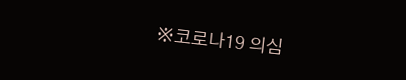※코로나19 의심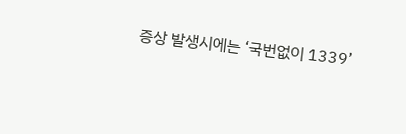증상 발생시에는 ‘국번없이 1339’